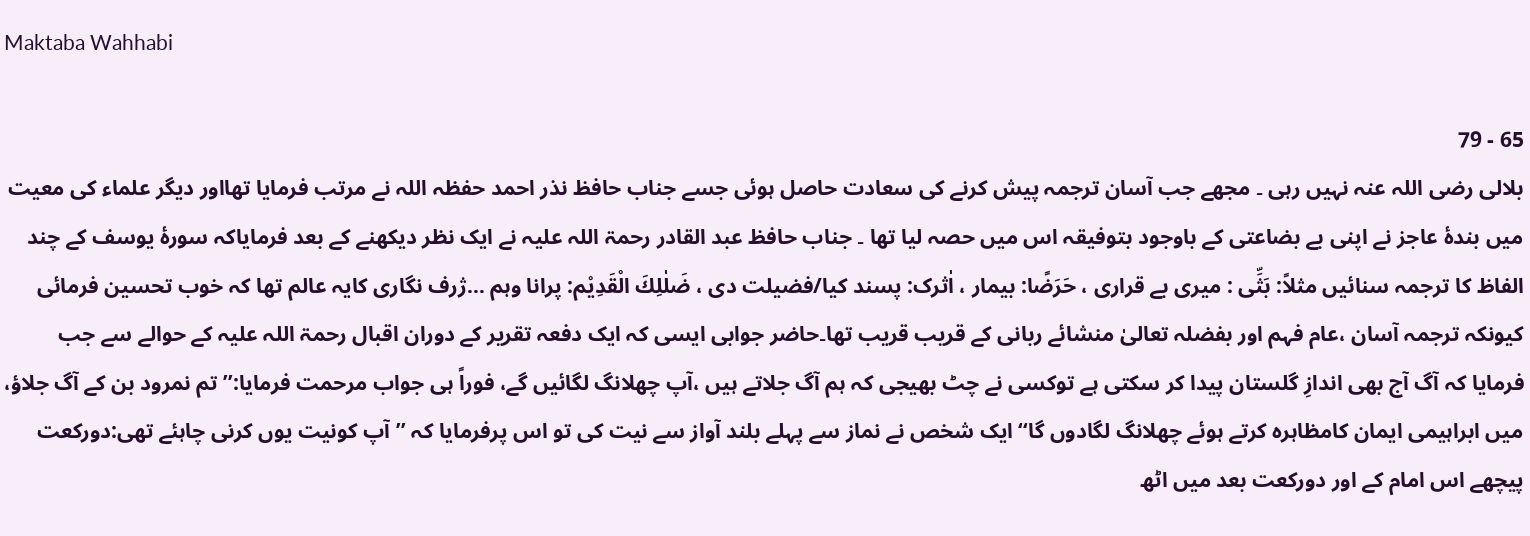Maktaba Wahhabi

65 - 79
بلالی رضی اللہ عنہ نہیں رہی ۔ مجھے جب آسان ترجمہ پیش کرنے کی سعادت حاصل ہوئی جسے جناب حافظ نذر احمد حفظہ اللہ نے مرتب فرمایا تھااور دیگر علماء کی معیت میں بندۂ عاجز نے اپنی بے بضاعتی کے باوجود بتوفیقہ اس میں حصہ لیا تھا ۔ جناب حافظ عبد القادر رحمۃ اللہ علیہ نے ایک نظر دیکھنے کے بعد فرمایاکہ سورۂ یوسف کے چند الفاظ کا ترجمہ سنائیں مثلاً: بَثِّی : میری بے قراری ، حَرَضًا: بیمار ، اٰثرک: پسند کیا/فضیلت دی ، ضَلٰلِكَ الْقَدِیْم: پرانا وہم …ژرف نگاری کایہ عالم تھا کہ خوب تحسین فرمائی کیونکہ ترجمہ آسان ،عام فہم اور بفضلہ تعالیٰ منشائے ربانی کے قریب قریب تھا۔حاضر جوابی ایسی کہ ایک دفعہ تقریر کے دوران اقبال رحمۃ اللہ علیہ کے حوالے سے جب فرمایا کہ آگ آج بھی اندازِ گلستان پیدا کر سکتی ہے توکسی نے چٹ بھیجی کہ ہم آگ جلاتے ہیں ،آپ چھلانگ لگائیں گے، فوراً ہی جواب مرحمت فرمایا:’’تم نمرود بن کے آگ جلاؤ، میں ابراہیمی ایمان کامظاہرہ کرتے ہوئے چھلانگ لگادوں گا‘‘ ایک شخص نے نماز سے پہلے بلند آواز سے نیت کی تو اس پرفرمایا کہ ’’آپ کونیت یوں کرنی چاہئے تھی:دورکعت پیچھے اس امام کے اور دورکعت بعد میں اٹھ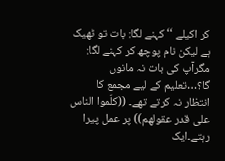کر اکیلے ‘‘ کہنے لگا: بات تو ٹھیک ہے لیکن نام پوچھ کر کہنے لگا: مگرآپ کی بات نہ مانوں گا؟…تعلیم کے لیے مجمع کا انتظار نہ کرتے تھے۔ ((کلّموا الناس علی قدر عقولهم)) پر عمل پیرا رہتے۔ایک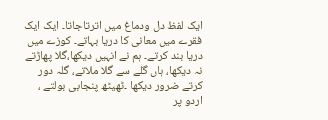ایک لفظ دل ودماغ میں اترتاجاتا۔ ایک ایک فقرے میں معانی کا دریا بہاتے۔ کوزے میں دریا بند کرتے۔ ہم نے انہیں دیکھا،گلا پھاڑتے نہ دیکھا، ہاں گلے سے گلا ملاتے، گلہ دور کرتے ضرور دیکھا ۔ٹھیٹھ پنجابی بولتے ، اردو پر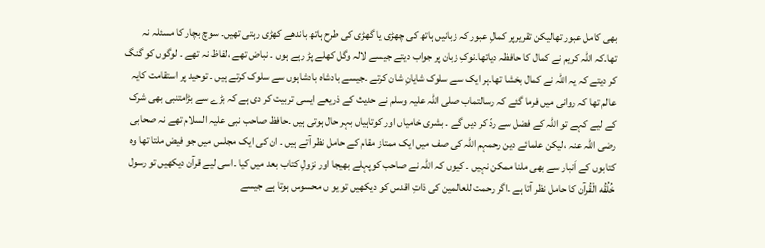بھی کامل عبور تھالیکن تقریرپر کمالِ عبور کہ زبانیں ہاتھ کی چھڑی یا گھڑی کی طرح ہاتھ باندھے کھڑی رہتی تھیں۔ سوچ بچار کا مسئلہ نہ تھا۔کہ اللہ کریم نے کمال کا حافظہ دیاتھا۔نوکِ زبان پر جواب دیتے جیسے لالہ وگل کھلے پڑ رہے ہوں ۔ نباض تھے ،لفاظ نہ تھے ۔ لوگوں کو گنگ کر دیتے کہ یہ اللہ نے کمال بخشا تھا۔ہر ایک سے سلوک شایانِ شان کرتے ۔جیسے بادشاہ بادشاہوں سے سلوک کرتے ہیں ۔ توحید پر استقامت کایہ عالم تھا کہ روانی میں فرما گئے کہ رسالتماب صلی اللہ علیہ وسلم نے حدیث کے ذریعے ایسی تربیت کر دی ہے کہ بڑے سے بڑامتنبی بھی شرک کے لیے کہے تو اللہ کے فضل سے ردّ کر دیں گے ۔ بشری خامیاں اور کوتاہیاں بہر حال ہوتی ہیں ۔حافظ صاحب نبی علیہ السلام تھے نہ صحابی رضی اللہ عنہ ،لیکن علمائے دین رحمہم اللہ کی صف میں ایک ممتاز مقام کے حامل نظر آتے ہیں ۔ ان کی ایک مجلس میں جو فیض ملتا تھا وہ کتابوں کے اَنبار سے بھی ملنا ممکن نہیں ۔ کیوں کہ اللہ نے صاحب کوپہلے بھیجا اور نزولِ کتاب بعد میں کیا ۔اسی لیے قرآن دیکھیں تو رسول خُلُقُه الْقُرآن کا حامل نظر آتا ہے ۔اگر رحمت للعالمین کی ذاتِ اقدس کو دیکھیں تو یو ں محسوس ہوتا ہے جیسے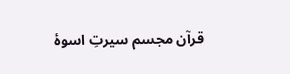قرآن مجسم سیرتِ اسوۂ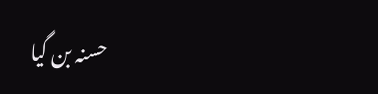حسنہ بن گیا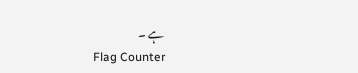ہے ۔
Flag Counter